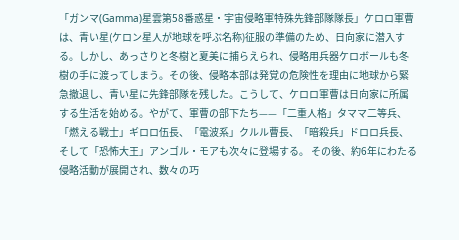「ガンマ(Gamma)星雲第58番惑星・宇宙侵略軍特殊先鋒部隊隊長」ケロロ軍曹は、青い星(ケロン星人が地球を呼ぶ名称)征服の準備のため、日向家に潜入する。しかし、あっさりと冬樹と夏美に捕らえられ、侵略用兵器ケロボールも冬樹の手に渡ってしまう。その後、侵略本部は発覚の危険性を理由に地球から緊急撤退し、青い星に先鋒部隊を残した。こうして、ケロロ軍曹は日向家に所属する生活を始める。やがて、軍曹の部下たち——「二重人格」タママ二等兵、「燃える戦士」ギロロ伍長、「電波系」クルル曹長、「暗殺兵」ドロロ兵長、そして「恐怖大王」アンゴル・モアも次々に登場する。 その後、約6年にわたる侵略活動が展開され、数々の巧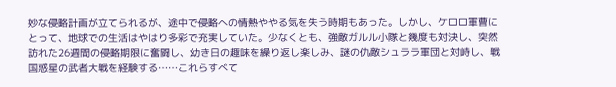妙な侵略計画が立てられるが、途中で侵略への情熱ややる気を失う時期もあった。しかし、ケロロ軍曹にとって、地球での生活はやはり多彩で充実していた。少なくとも、強敵ガルル小隊と幾度も対決し、突然訪れた26週間の侵略期限に奮闘し、幼き日の趣味を繰り返し楽しみ、謎の仇敵シュララ軍団と対峙し、戦国惑星の武者大戦を経験する……これらすべて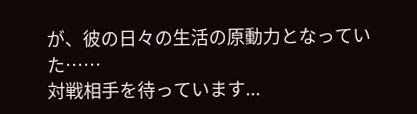が、彼の日々の生活の原動力となっていた……
対戦相手を待っています...